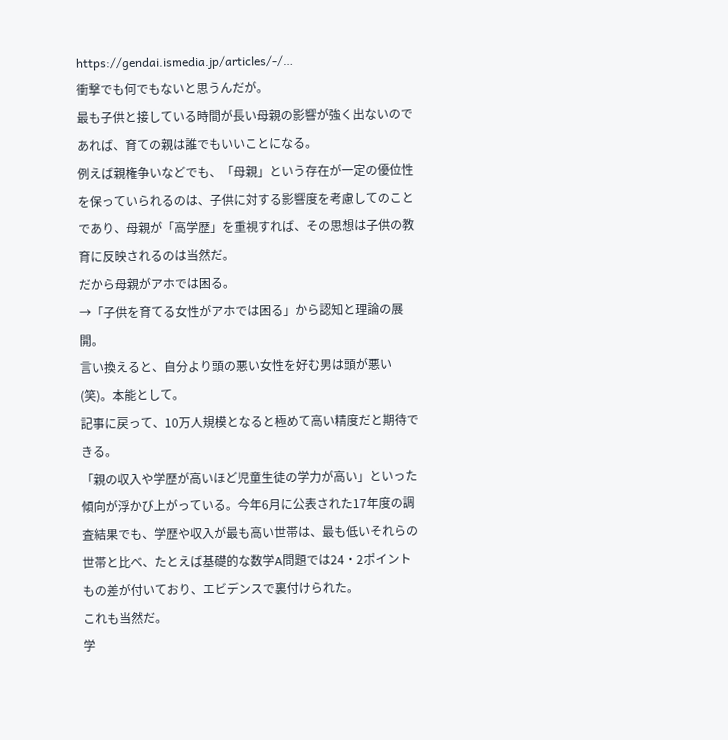https://gendai.ismedia.jp/articles/-/…
衝撃でも何でもないと思うんだが。
最も子供と接している時間が長い母親の影響が強く出ないのであれば、育ての親は誰でもいいことになる。
例えば親権争いなどでも、「母親」という存在が一定の優位性を保っていられるのは、子供に対する影響度を考慮してのことであり、母親が「高学歴」を重視すれば、その思想は子供の教育に反映されるのは当然だ。
だから母親がアホでは困る。
→「子供を育てる女性がアホでは困る」から認知と理論の展開。
言い換えると、自分より頭の悪い女性を好む男は頭が悪い(笑)。本能として。
記事に戻って、10万人規模となると極めて高い精度だと期待できる。
「親の収入や学歴が高いほど児童生徒の学力が高い」といった傾向が浮かび上がっている。今年6月に公表された17年度の調査結果でも、学歴や収入が最も高い世帯は、最も低いそれらの世帯と比べ、たとえば基礎的な数学A問題では24・2ポイントもの差が付いており、エビデンスで裏付けられた。
これも当然だ。
学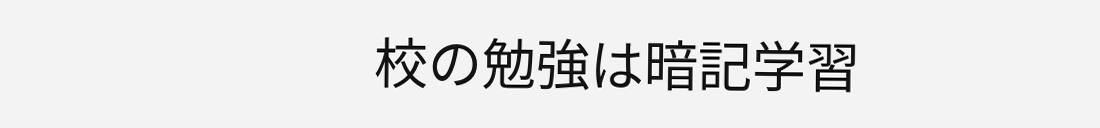校の勉強は暗記学習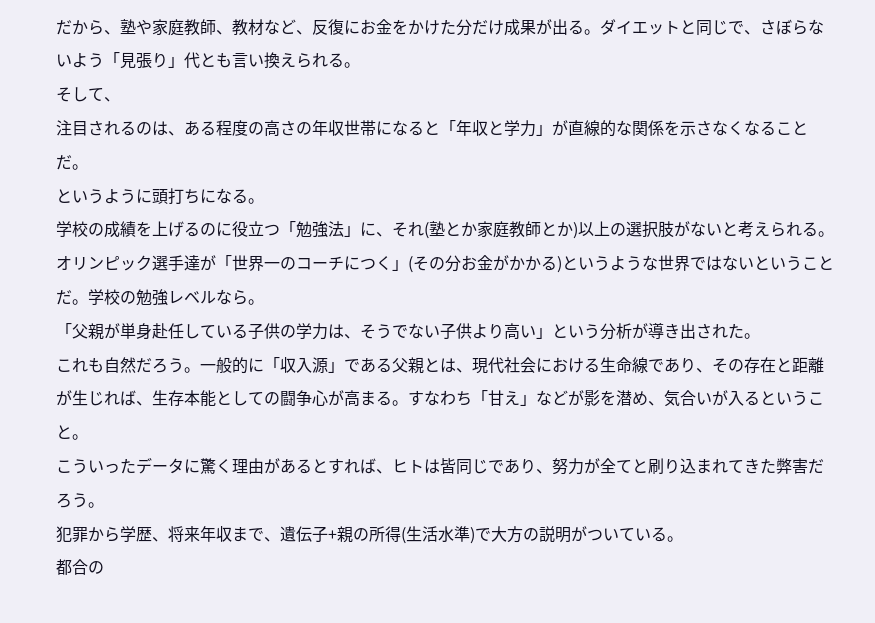だから、塾や家庭教師、教材など、反復にお金をかけた分だけ成果が出る。ダイエットと同じで、さぼらないよう「見張り」代とも言い換えられる。
そして、
注目されるのは、ある程度の高さの年収世帯になると「年収と学力」が直線的な関係を示さなくなることだ。
というように頭打ちになる。
学校の成績を上げるのに役立つ「勉強法」に、それ(塾とか家庭教師とか)以上の選択肢がないと考えられる。
オリンピック選手達が「世界一のコーチにつく」(その分お金がかかる)というような世界ではないということだ。学校の勉強レベルなら。
「父親が単身赴任している子供の学力は、そうでない子供より高い」という分析が導き出された。
これも自然だろう。一般的に「収入源」である父親とは、現代社会における生命線であり、その存在と距離が生じれば、生存本能としての闘争心が高まる。すなわち「甘え」などが影を潜め、気合いが入るということ。
こういったデータに驚く理由があるとすれば、ヒトは皆同じであり、努力が全てと刷り込まれてきた弊害だろう。
犯罪から学歴、将来年収まで、遺伝子+親の所得(生活水準)で大方の説明がついている。
都合の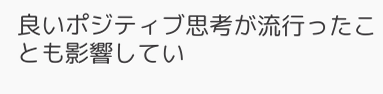良いポジティブ思考が流行ったことも影響してい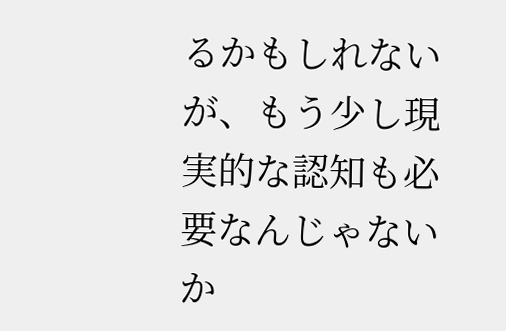るかもしれないが、もう少し現実的な認知も必要なんじゃないか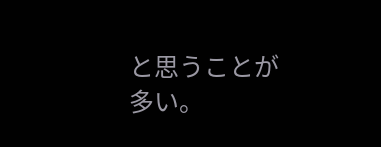と思うことが多い。